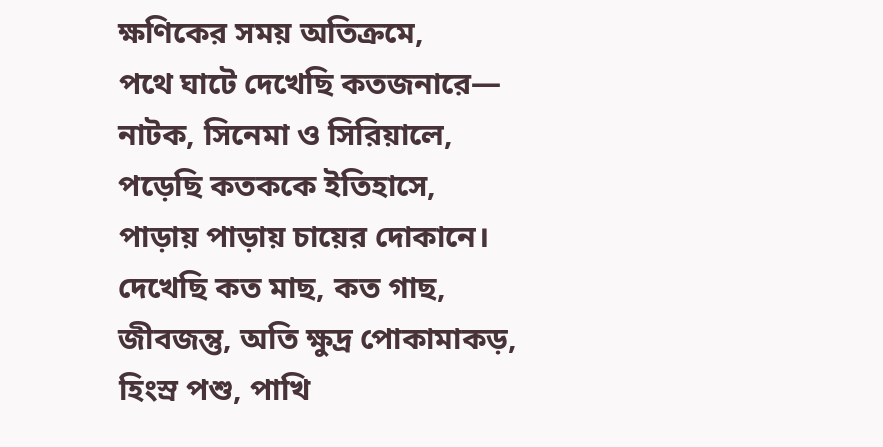ক্ষণিকের সময় অতিক্রমে,
পথে ঘাটে দেখেছি কতজনারে—
নাটক, সিনেমা ও সিরিয়ালে,
পড়েছি কতককে ইতিহাসে,
পাড়ায় পাড়ায় চায়ের দোকানে।
দেখেছি কত মাছ, কত গাছ,
জীবজন্তু, অতি ক্ষুদ্র পোকামাকড়,
হিংস্র পশু, পাখি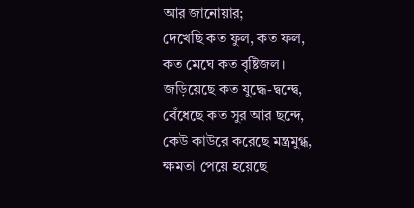আর জানোয়ার;
দেখেছি কত ফুল, কত ফল,
কত মেঘে কত বৃষ্টিজল।
জড়িয়েছে কত যুদ্ধে-দ্বন্দ্বে,
বেঁধেছে কত সুর আর ছন্দে,
কেউ কাউরে করেছে মন্ত্রমুগ্ধ,
ক্ষমতা পেয়ে হয়েছে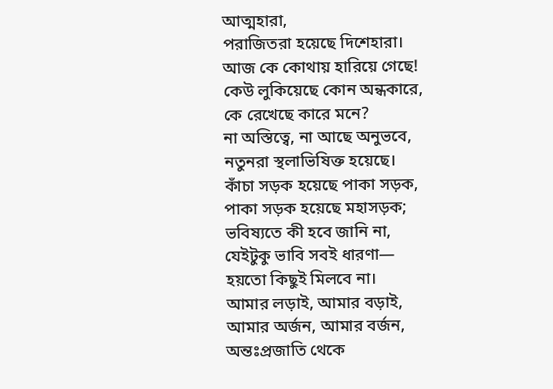আত্মহারা,
পরাজিতরা হয়েছে দিশেহারা।
আজ কে কোথায় হারিয়ে গেছে!
কেউ লুকিয়েছে কোন অন্ধকারে,
কে রেখেছে কারে মনে?
না অস্তিত্বে, না আছে অনুভবে,
নতুনরা স্থলাভিষিক্ত হয়েছে।
কাঁচা সড়ক হয়েছে পাকা সড়ক,
পাকা সড়ক হয়েছে মহাসড়ক;
ভবিষ্যতে কী হবে জানি না,
যেইটুকু ভাবি সবই ধারণা—
হয়তো কিছুই মিলবে না।
আমার লড়াই, আমার বড়াই,
আমার অর্জন, আমার বর্জন,
অন্তঃপ্রজাতি থেকে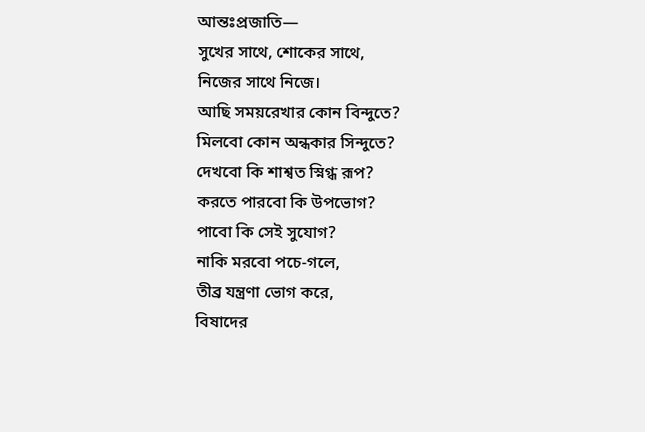আন্তঃপ্রজাতি—
সুখের সাথে, শোকের সাথে,
নিজের সাথে নিজে।
আছি সময়রেখার কোন বিন্দুতে?
মিলবো কোন অন্ধকার সিন্দুতে?
দেখবো কি শাশ্বত স্নিগ্ধ রূপ?
করতে পারবো কি উপভোগ?
পাবো কি সেই সুযোগ?
নাকি মরবো পচে-গলে,
তীব্র যন্ত্রণা ভোগ করে,
বিষাদের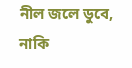নীল জলে ডুবে,
নাকি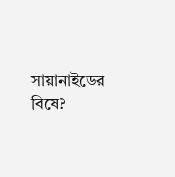সায়ানাইডের বিষে?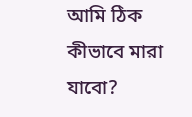আমি ঠিক কীভাবে মারা যাবো?